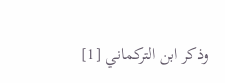وذكر ابن التركماني [1]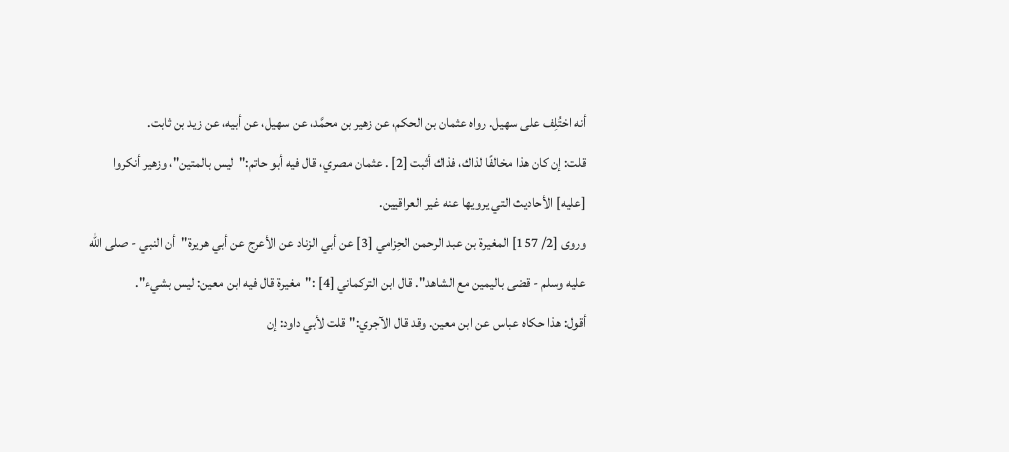أنه اختُلِف على سهيل. رواه عثمان بن الحكم، عن زهير بن محمَّد، عن سهيل، عن أبيه، عن زيد بن ثابت.
قلت: إن كان هذا مخالفًا لذاك، فذاك أثبت [2] . عثمان مصري، قال فيه أبو حاتم:"ليس بالمتين"، وزهير أنكروا [عليه] الأحاديث التي يرويها عنه غير العراقيين.
وروى [2/ 157] المغيرة بن عبد الرحمن الحِزامي [3] عن أبي الزناد عن الأعرج عن أبي هريرة"أن النبي - صلى الله عليه وسلم - قضى باليمين مع الشاهد". قال ابن التركماني [4] :"مغيرة قال فيه ابن معين: ليس بشيء".
أقول: هذا حكاه عباس عن ابن معين. وقد قال الآجري:"قلت لأبي داود: إن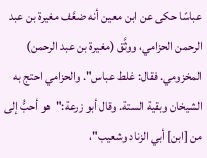عباسًا حكى عن ابن معين أنه ضعَّف مغيرة بن عبد الرحمن الحزامي، ووثَّق (مغيرة بن عبد الرحمن) المخزومي. فقال: غلط عباس". والحزامي احتج به الشيخان وبقية الستة. وقال أبو زرعة:"هو أحبُّ إلى من [ابن] أبي الزناد وشعيب"،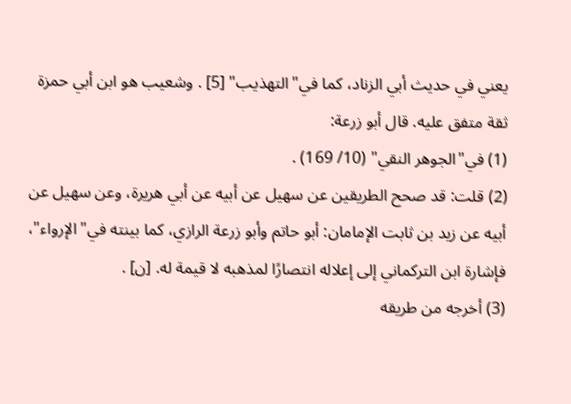يعني في حديث أبي الزناد، كما في"التهذيب" [5] . وشعيب هو ابن أبي حمزة ثقة متفق عليه. قال أبو زرعة:
(1) في"الجوهر النقي" (10/ 169) .
(2) قلت: قد صحح الطريقين عن سهيل عن أبيه عن أبي هريرة، وعن سهيل عن أبيه عن زيد بن ثابت الإمامان: أبو حاتم وأبو زرعة الرازي، كما بينته في"الإرواء"، فإشارة ابن التركماني إلى إعلاله انتصارًا لمذهبه لا قيمة له. [ن] .
(3) أخرجه من طريقه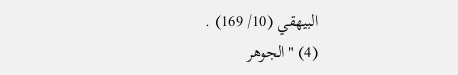البيهقي (10/ 169) .
(4) "الجوهر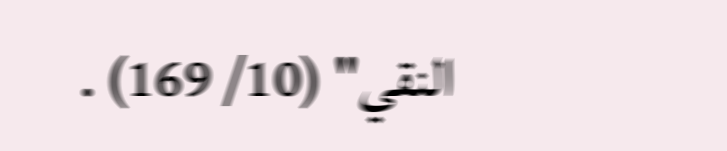النقي" (10/ 169) .